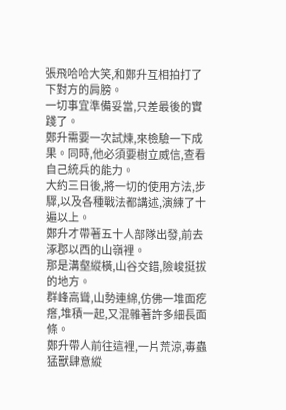張飛哈哈大笑,和鄭升互相拍打了下對方的肩膀。
一切事宜準備妥當,只差最後的實踐了。
鄭升需要一次試煉,來檢驗一下成果。同時,他必須要樹立威信,查看自己統兵的能力。
大約三日後,將一切的使用方法,步驟,以及各種戰法都講述,演練了十遍以上。
鄭升才帶著五十人部隊出發,前去涿郡以西的山嶺裡。
那是溝壑縱橫,山谷交錯,險峻挺拔的地方。
群峰高聳,山勢連綿,仿佛一堆面疙瘩,堆積一起,又混雜著許多細長面條。
鄭升帶人前往這裡,一片荒涼,毒蟲猛獸肆意縱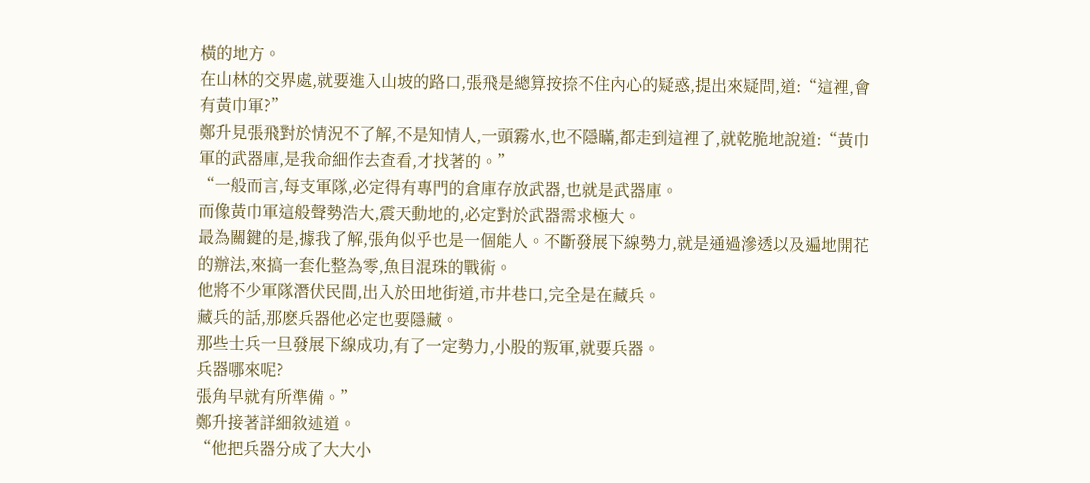橫的地方。
在山林的交界處,就要進入山坡的路口,張飛是總算按捺不住內心的疑惑,提出來疑問,道:“這裡,會有黃巾軍?”
鄭升見張飛對於情況不了解,不是知情人,一頭霧水,也不隱瞞,都走到這裡了,就乾脆地說道:“黃巾軍的武器庫,是我命細作去查看,才找著的。”
“一般而言,每支軍隊,必定得有專門的倉庫存放武器,也就是武器庫。
而像黃巾軍這般聲勢浩大,震天動地的,必定對於武器需求極大。
最為關鍵的是,據我了解,張角似乎也是一個能人。不斷發展下線勢力,就是通過滲透以及遍地開花的辦法,來搞一套化整為零,魚目混珠的戰術。
他將不少軍隊潛伏民間,出入於田地街道,市井巷口,完全是在藏兵。
藏兵的話,那麽兵器他必定也要隱藏。
那些士兵一旦發展下線成功,有了一定勢力,小股的叛軍,就要兵器。
兵器哪來呢?
張角早就有所準備。”
鄭升接著詳細敘述道。
“他把兵器分成了大大小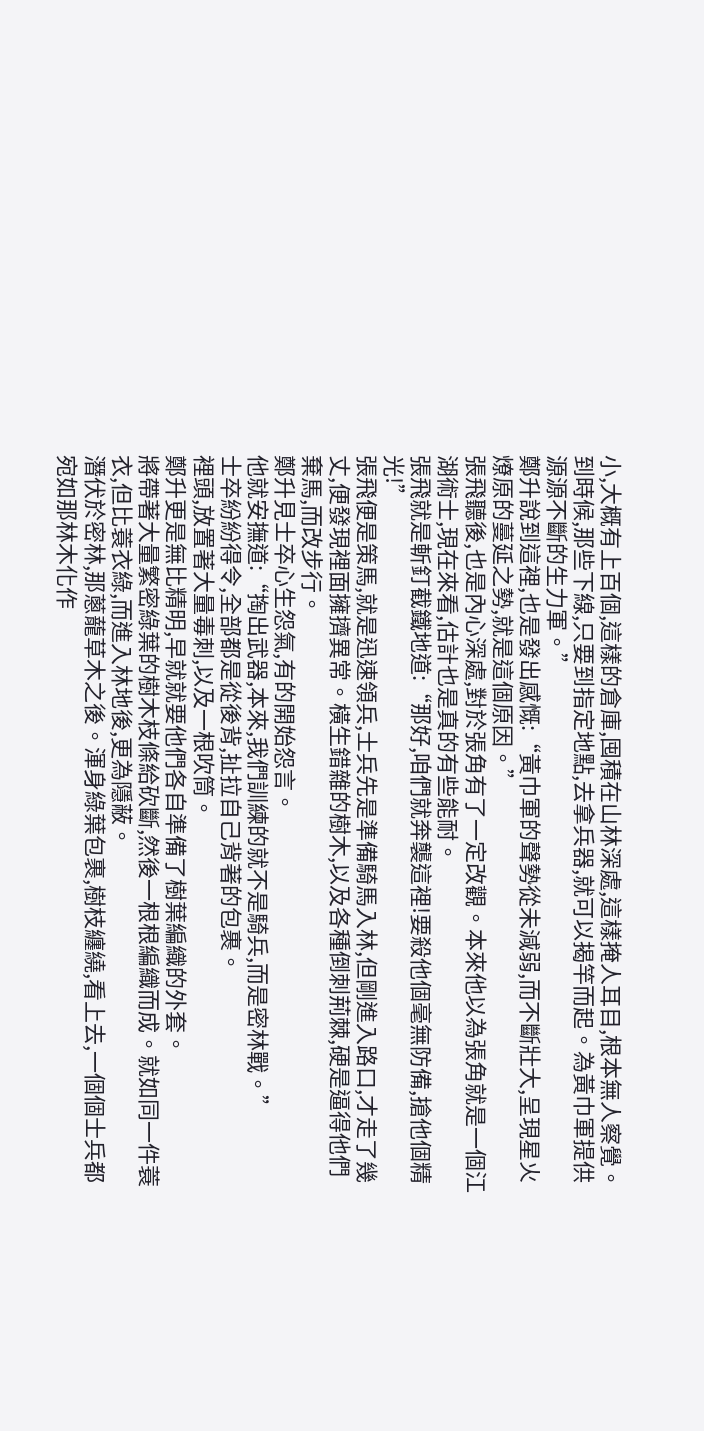小,大概有上百個,這樣的倉庫,囤積在山林深處,這樣掩人耳目,根本無人察覺。到時候,那些下線,只要到指定地點,去拿兵器,就可以揭竿而起。為黃巾軍提供源源不斷的生力軍。”
鄭升說到這裡,也是發出感慨:“黃巾軍的聲勢從未減弱,而不斷壯大,呈現星火燎原的蔓延之勢,就是這個原因。”
張飛聽後,也是內心深處,對於張角有了一定改觀。本來他以為張角就是一個江湖術士,現在來看,估計也是真的有些能耐。
張飛就是斬釘截鐵地道:“那好,咱們就奔襲這裡!要殺他個毫無防備,搶他個精光!”
張飛便是策馬,就是迅速領兵,士兵先是準備騎馬入林,但剛進入路口,才走了幾丈,便發現裡面擁擠異常。橫生錯雜的樹木,以及各種倒刺荊棘,硬是逼得他們棄馬,而改步行。
鄭升見士卒心生怨氣,有的開始怨言。
他就安撫道:“掏出武器,本來,我們訓練的就不是騎兵,而是密林戰。”
士卒紛紛得令,全部都是從後背,扯拉自己背著的包裹。
裡頭,放置著大量毒刺,以及一根吹筒。
鄭升更是無比精明,早就就要他們各自準備了樹葉編織的外套。
將帶著大量繁密綠葉的樹木枝條給砍斷,然後一根根編織而成。就如同一件蓑衣,但比蓑衣綠,而進入林地後,更為隱蔽。
潛伏於密林,那蔥蘢草木之後。渾身綠葉包裹,樹枝纏繞,看上去,一個個士兵都宛如那林木化作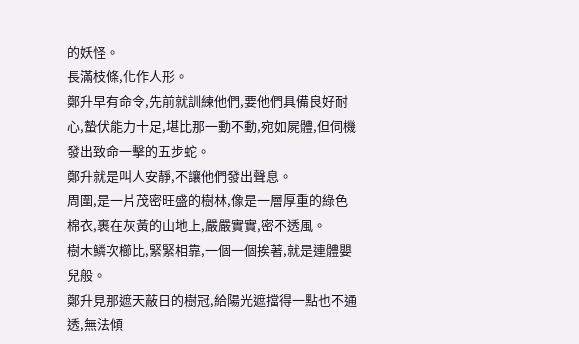的妖怪。
長滿枝條,化作人形。
鄭升早有命令,先前就訓練他們,要他們具備良好耐心,蟄伏能力十足,堪比那一動不動,宛如屍體,但伺機發出致命一擊的五步蛇。
鄭升就是叫人安靜,不讓他們發出聲息。
周圍,是一片茂密旺盛的樹林,像是一層厚重的綠色棉衣,裹在灰黃的山地上,嚴嚴實實,密不透風。
樹木鱗次櫛比,緊緊相靠,一個一個挨著,就是連體嬰兒般。
鄭升見那遮天蔽日的樹冠,給陽光遮擋得一點也不通透,無法傾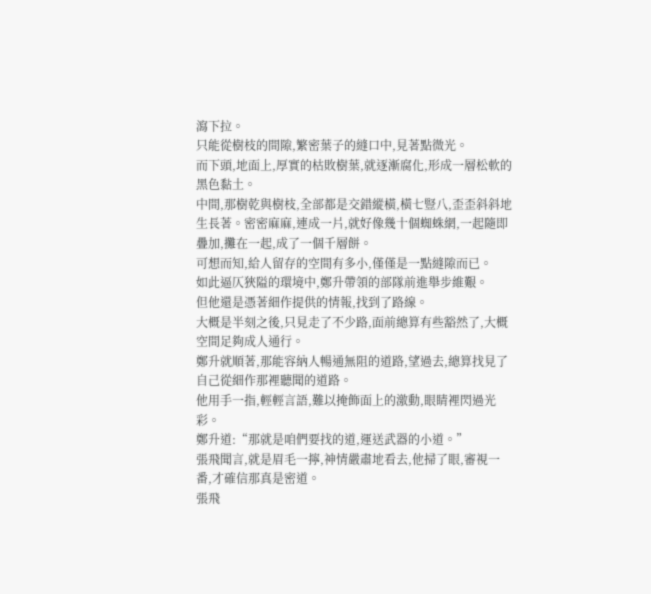瀉下拉。
只能從樹枝的間隙,繁密葉子的縫口中,見著點微光。
而下頭,地面上,厚實的枯敗樹葉,就逐漸腐化,形成一層松軟的黑色黏土。
中間,那樹乾與樹枝,全部都是交錯縱橫,橫七豎八,歪歪斜斜地生長著。密密麻麻,連成一片,就好像幾十個蜘蛛網,一起隨即疊加,攤在一起,成了一個千層餅。
可想而知,給人留存的空間有多小,僅僅是一點縫隙而已。
如此逼仄狹隘的環境中,鄭升帶領的部隊前進舉步維艱。
但他還是憑著細作提供的情報,找到了路線。
大概是半刻之後,只見走了不少路,面前總算有些豁然了,大概空間足夠成人通行。
鄭升就順著,那能容納人暢通無阻的道路,望過去,總算找見了自己從細作那裡聽聞的道路。
他用手一指,輕輕言語,難以掩飾面上的激動,眼睛裡閃過光彩。
鄭升道:“那就是咱們要找的道,運送武器的小道。”
張飛聞言,就是眉毛一擰,神情嚴肅地看去,他掃了眼,審視一番,才確信那真是密道。
張飛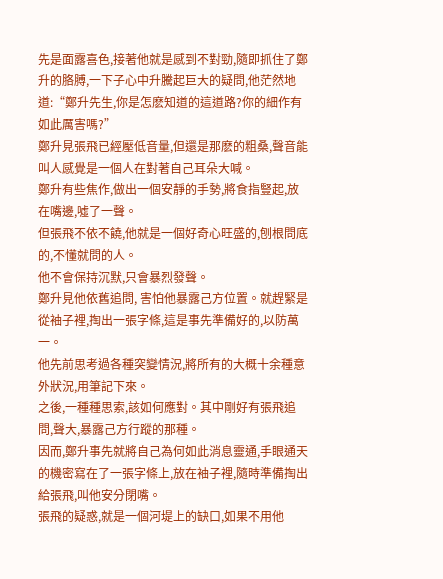先是面露喜色,接著他就是感到不對勁,隨即抓住了鄭升的胳膊,一下子心中升騰起巨大的疑問,他茫然地道:“鄭升先生,你是怎麽知道的這道路?你的細作有如此厲害嗎?”
鄭升見張飛已經壓低音量,但還是那麽的粗桑,聲音能叫人感覺是一個人在對著自己耳朵大喊。
鄭升有些焦作,做出一個安靜的手勢,將食指豎起,放在嘴邊,噓了一聲。
但張飛不依不饒,他就是一個好奇心旺盛的,刨根問底的,不懂就問的人。
他不會保持沉默,只會暴烈發聲。
鄭升見他依舊追問, 害怕他暴露己方位置。就趕緊是從袖子裡,掏出一張字條,這是事先準備好的,以防萬一。
他先前思考過各種突變情況,將所有的大概十余種意外狀況,用筆記下來。
之後,一種種思索,該如何應對。其中剛好有張飛追問,聲大,暴露己方行蹤的那種。
因而,鄭升事先就將自己為何如此消息靈通,手眼通天的機密寫在了一張字條上,放在袖子裡,隨時準備掏出給張飛,叫他安分閉嘴。
張飛的疑惑,就是一個河堤上的缺口,如果不用他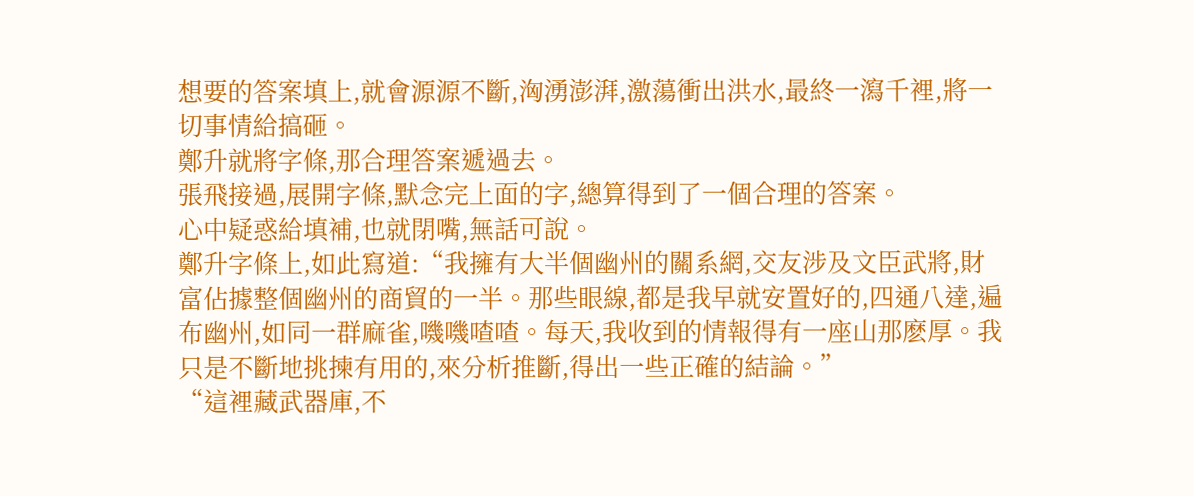想要的答案填上,就會源源不斷,洶湧澎湃,激蕩衝出洪水,最終一瀉千裡,將一切事情給搞砸。
鄭升就將字條,那合理答案遞過去。
張飛接過,展開字條,默念完上面的字,總算得到了一個合理的答案。
心中疑惑給填補,也就閉嘴,無話可說。
鄭升字條上,如此寫道:“我擁有大半個幽州的關系網,交友涉及文臣武將,財富佔據整個幽州的商貿的一半。那些眼線,都是我早就安置好的,四通八達,遍布幽州,如同一群麻雀,嘰嘰喳喳。每天,我收到的情報得有一座山那麽厚。我只是不斷地挑揀有用的,來分析推斷,得出一些正確的結論。”
“這裡藏武器庫,不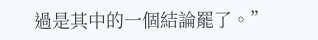過是其中的一個結論罷了。”